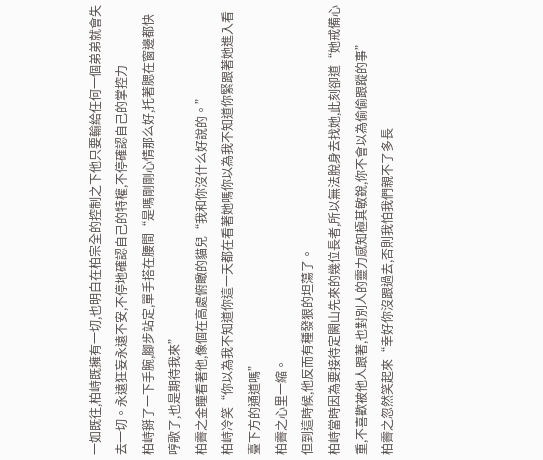一如既往,柏峙既擁有一切,也明白在柏宗全的控制之下他只要輸給任何一個弟弟就會失去一切。永遠狂妄永遠不安,不停地確認自己的特權,不停確認自己的掌控力
柏峙掰了一下手腕,腳步站定,單手搭在腰間“是嗎剛剛心情那么好,托著腮在窗邊都快哼歌了,也是期待我來”
柏霽之金瞳看著他,像個在高處俯瞰的貓兒“我和你沒什么好說的。”
柏峙冷笑“你以為我不知道你這一天都在看著她嗎你以為我不知道你緊跟著她進入看臺下方的通道嗎”
柏霽之心里一縮。
但到這時候,他反而有種發狠的坦蕩了。
柏峙當時因為要接待定闕山先來的幾位長者,所以無法脫身去找她,此刻卻道“她戒備心重,不喜歡被他人跟著,也對別人的靈力感知極其敏銳,你不會以為偷偷跟蹤的事”
柏霽之忽然笑起來“幸好你沒跟過去,否則我怕我們親不了多長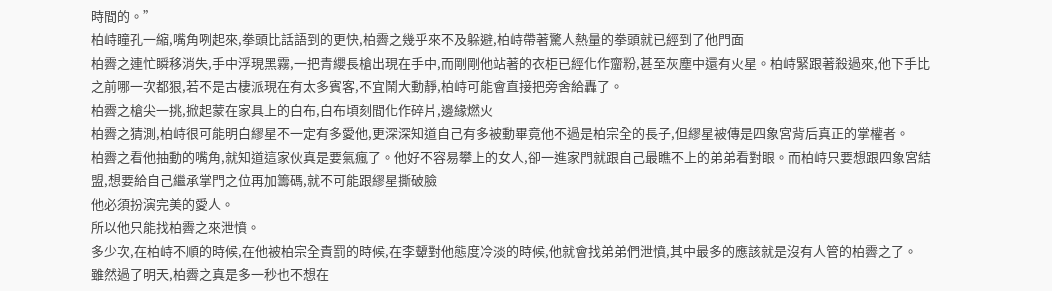時間的。”
柏峙瞳孔一縮,嘴角咧起來,拳頭比話語到的更快,柏霽之幾乎來不及躲避,柏峙帶著驚人熱量的拳頭就已經到了他門面
柏霽之連忙瞬移消失,手中浮現黑霧,一把青纓長槍出現在手中,而剛剛他站著的衣柜已經化作齏粉,甚至灰塵中還有火星。柏峙緊跟著殺過來,他下手比之前哪一次都狠,若不是古棲派現在有太多賓客,不宜鬧大動靜,柏峙可能會直接把旁舍給轟了。
柏霽之槍尖一挑,掀起蒙在家具上的白布,白布頃刻間化作碎片,邊緣燃火
柏霽之猜測,柏峙很可能明白繆星不一定有多愛他,更深深知道自己有多被動畢竟他不過是柏宗全的長子,但繆星被傳是四象宮背后真正的掌權者。
柏霽之看他抽動的嘴角,就知道這家伙真是要氣瘋了。他好不容易攀上的女人,卻一進家門就跟自己最瞧不上的弟弟看對眼。而柏峙只要想跟四象宮結盟,想要給自己繼承掌門之位再加籌碼,就不可能跟繆星撕破臉
他必須扮演完美的愛人。
所以他只能找柏霽之來泄憤。
多少次,在柏峙不順的時候,在他被柏宗全責罰的時候,在李顰對他態度冷淡的時候,他就會找弟弟們泄憤,其中最多的應該就是沒有人管的柏霽之了。
雖然過了明天,柏霽之真是多一秒也不想在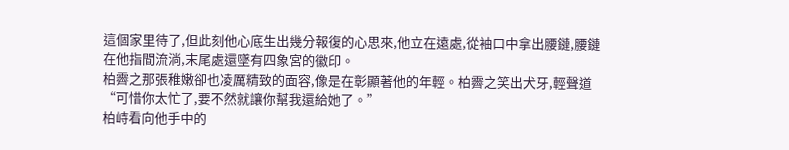這個家里待了,但此刻他心底生出幾分報復的心思來,他立在遠處,從袖口中拿出腰鏈,腰鏈在他指間流淌,末尾處還墜有四象宮的徽印。
柏霽之那張稚嫩卻也凌厲精致的面容,像是在彰顯著他的年輕。柏霽之笑出犬牙,輕聲道“可惜你太忙了,要不然就讓你幫我還給她了。”
柏峙看向他手中的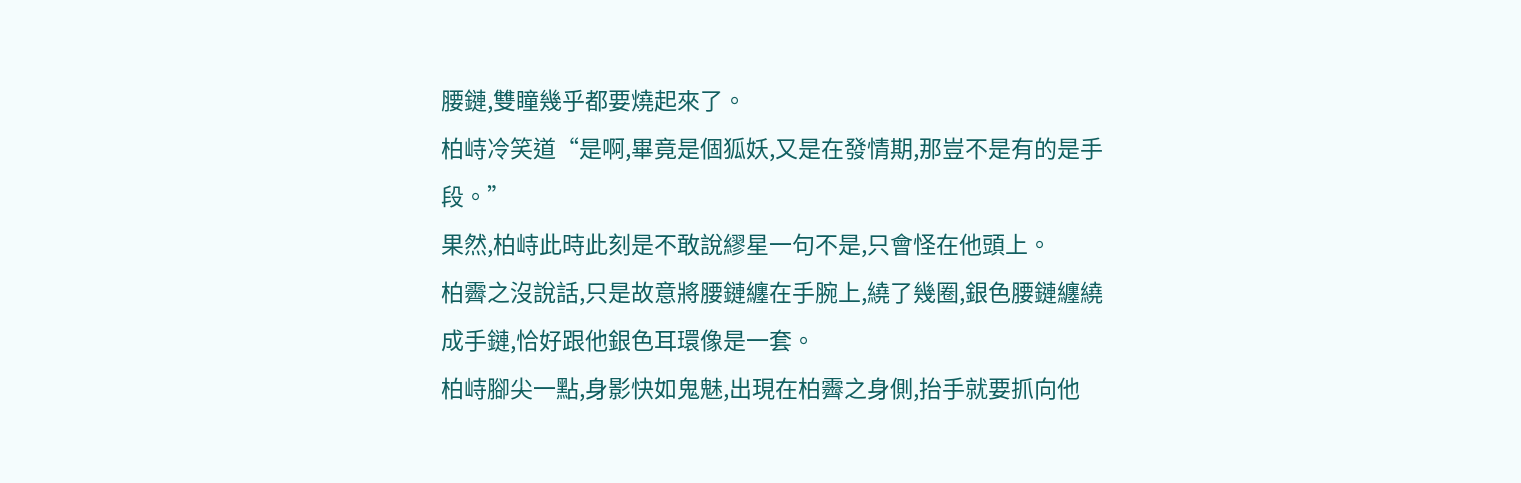腰鏈,雙瞳幾乎都要燒起來了。
柏峙冷笑道“是啊,畢竟是個狐妖,又是在發情期,那豈不是有的是手段。”
果然,柏峙此時此刻是不敢說繆星一句不是,只會怪在他頭上。
柏霽之沒說話,只是故意將腰鏈纏在手腕上,繞了幾圈,銀色腰鏈纏繞成手鏈,恰好跟他銀色耳環像是一套。
柏峙腳尖一點,身影快如鬼魅,出現在柏霽之身側,抬手就要抓向他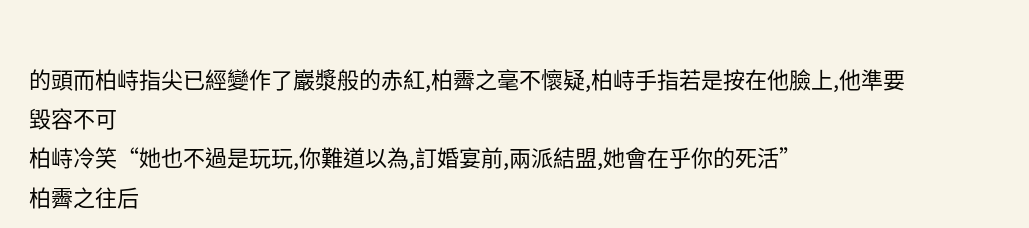的頭而柏峙指尖已經變作了巖漿般的赤紅,柏霽之毫不懷疑,柏峙手指若是按在他臉上,他準要毀容不可
柏峙冷笑“她也不過是玩玩,你難道以為,訂婚宴前,兩派結盟,她會在乎你的死活”
柏霽之往后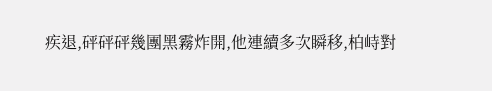疾退,砰砰砰幾團黑霧炸開,他連續多次瞬移,柏峙對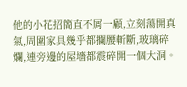他的小花招簡直不屑一顧,立刻蕩開真氣,周圍家具幾乎都攔腰斬斷,玻璃碎爛,連旁邊的屋墻都震碎開一個大洞。